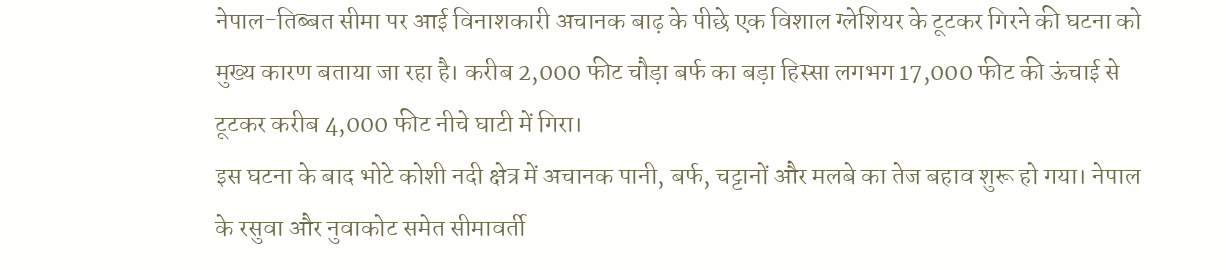नेपाल-तिब्बत सीमा पर आई विनाशकारी अचानक बाढ़ के पीछे एक विशाल ग्लेशियर के टूटकर गिरने की घटना को मुख्य कारण बताया जा रहा है। करीब 2,000 फीट चौड़ा बर्फ का बड़ा हिस्सा लगभग 17,000 फीट की ऊंचाई से टूटकर करीब 4,000 फीट नीचे घाटी में गिरा।
इस घटना के बाद भोटे कोशी नदी क्षेत्र में अचानक पानी, बर्फ, चट्टानों और मलबे का तेज बहाव शुरू हो गया। नेपाल के रसुवा और नुवाकोट समेत सीमावर्ती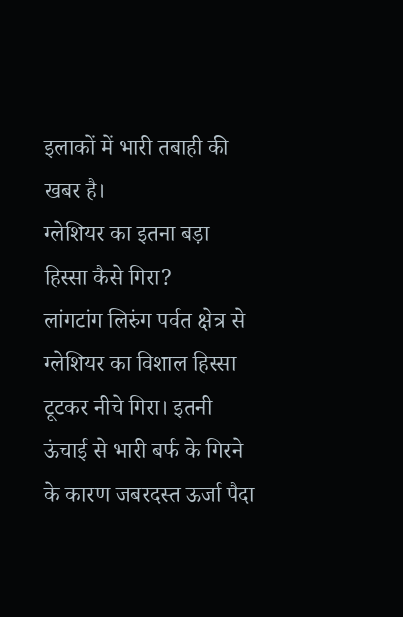इलाकों में भारी तबाही की खबर है।
ग्लेशियर का इतना बड़ा हिस्सा कैसे गिरा?
लांगटांग लिरुंग पर्वत क्षेत्र से ग्लेशियर का विशाल हिस्सा टूटकर नीचे गिरा। इतनी ऊंचाई से भारी बर्फ के गिरने के कारण जबरदस्त ऊर्जा पैदा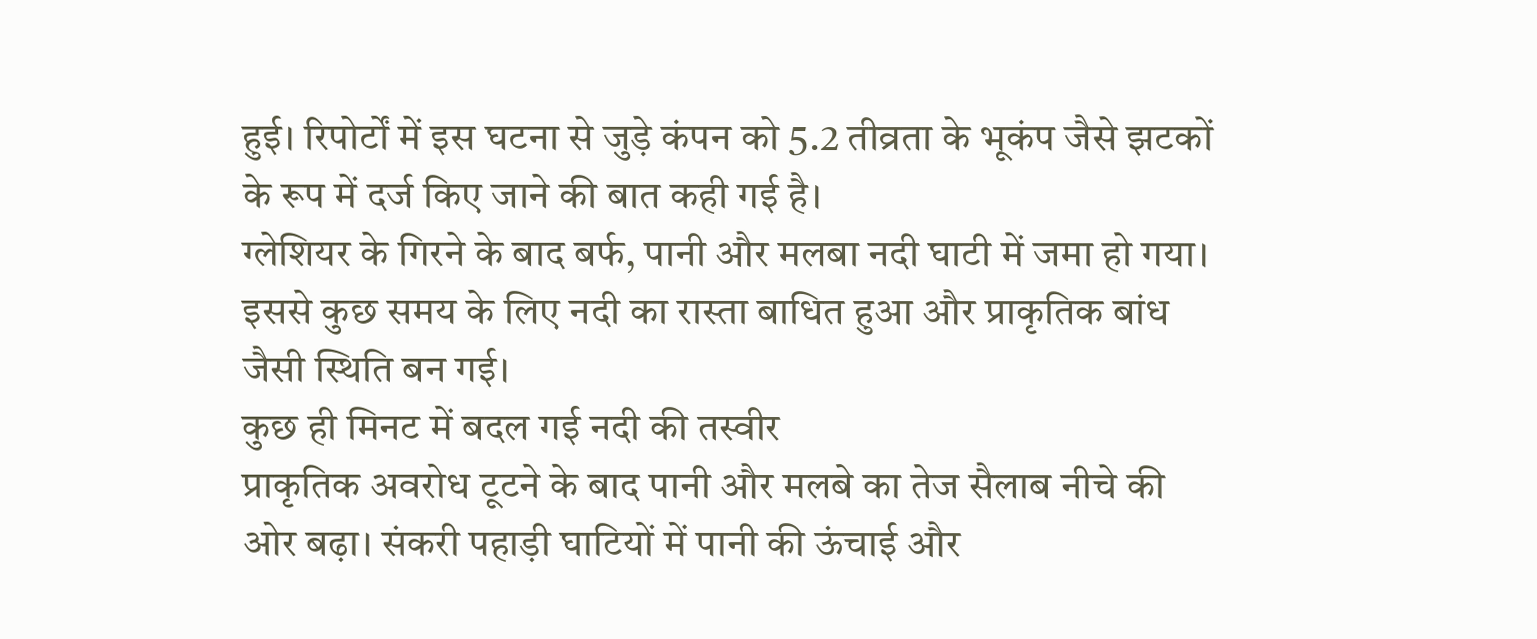हुई। रिपोर्टों में इस घटना से जुड़े कंपन को 5.2 तीव्रता के भूकंप जैसे झटकों के रूप में दर्ज किए जाने की बात कही गई है।
ग्लेशियर के गिरने के बाद बर्फ, पानी और मलबा नदी घाटी में जमा हो गया। इससे कुछ समय के लिए नदी का रास्ता बाधित हुआ और प्राकृतिक बांध जैसी स्थिति बन गई।
कुछ ही मिनट में बदल गई नदी की तस्वीर
प्राकृतिक अवरोध टूटने के बाद पानी और मलबे का तेज सैलाब नीचे की ओर बढ़ा। संकरी पहाड़ी घाटियों में पानी की ऊंचाई और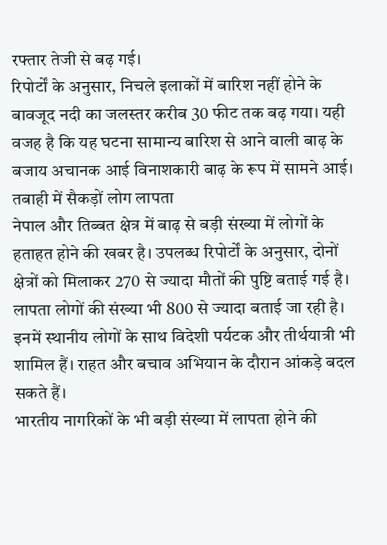रफ्तार तेजी से बढ़ गई।
रिपोर्टों के अनुसार, निचले इलाकों में बारिश नहीं होने के बावजूद नदी का जलस्तर करीब 30 फीट तक बढ़ गया। यही वजह है कि यह घटना सामान्य बारिश से आने वाली बाढ़ के बजाय अचानक आई विनाशकारी बाढ़ के रूप में सामने आई।
तबाही में सैकड़ों लोग लापता
नेपाल और तिब्बत क्षेत्र में बाढ़ से बड़ी संख्या में लोगों के हताहत होने की खबर है। उपलब्ध रिपोर्टों के अनुसार, दोनों क्षेत्रों को मिलाकर 270 से ज्यादा मौतों की पुष्टि बताई गई है।
लापता लोगों की संख्या भी 800 से ज्यादा बताई जा रही है। इनमें स्थानीय लोगों के साथ विदेशी पर्यटक और तीर्थयात्री भी शामिल हैं। राहत और बचाव अभियान के दौरान आंकड़े बदल सकते हैं।
भारतीय नागरिकों के भी बड़ी संख्या में लापता होने की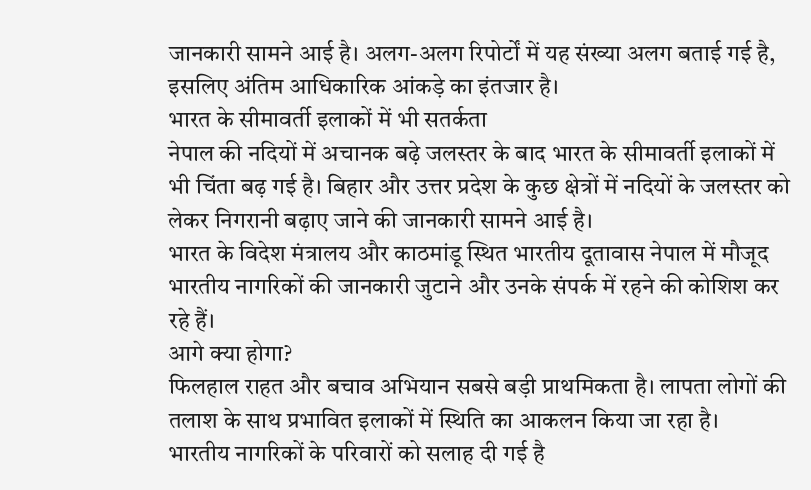जानकारी सामने आई है। अलग-अलग रिपोर्टों में यह संख्या अलग बताई गई है, इसलिए अंतिम आधिकारिक आंकड़े का इंतजार है।
भारत के सीमावर्ती इलाकों में भी सतर्कता
नेपाल की नदियों में अचानक बढ़े जलस्तर के बाद भारत के सीमावर्ती इलाकों में भी चिंता बढ़ गई है। बिहार और उत्तर प्रदेश के कुछ क्षेत्रों में नदियों के जलस्तर को लेकर निगरानी बढ़ाए जाने की जानकारी सामने आई है।
भारत के विदेश मंत्रालय और काठमांडू स्थित भारतीय दूतावास नेपाल में मौजूद भारतीय नागरिकों की जानकारी जुटाने और उनके संपर्क में रहने की कोशिश कर रहे हैं।
आगे क्या होगा?
फिलहाल राहत और बचाव अभियान सबसे बड़ी प्राथमिकता है। लापता लोगों की तलाश के साथ प्रभावित इलाकों में स्थिति का आकलन किया जा रहा है।
भारतीय नागरिकों के परिवारों को सलाह दी गई है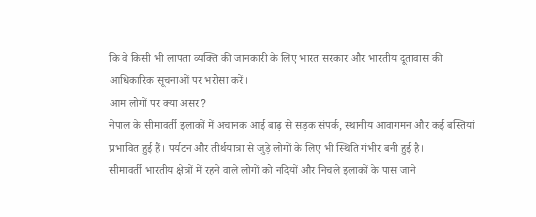कि वे किसी भी लापता व्यक्ति की जानकारी के लिए भारत सरकार और भारतीय दूतावास की आधिकारिक सूचनाओं पर भरोसा करें।
आम लोगों पर क्या असर?
नेपाल के सीमावर्ती इलाकों में अचानक आई बाढ़ से सड़क संपर्क, स्थानीय आवागमन और कई बस्तियां प्रभावित हुई हैं। पर्यटन और तीर्थयात्रा से जुड़े लोगों के लिए भी स्थिति गंभीर बनी हुई है।
सीमावर्ती भारतीय क्षेत्रों में रहने वाले लोगों को नदियों और निचले इलाकों के पास जाने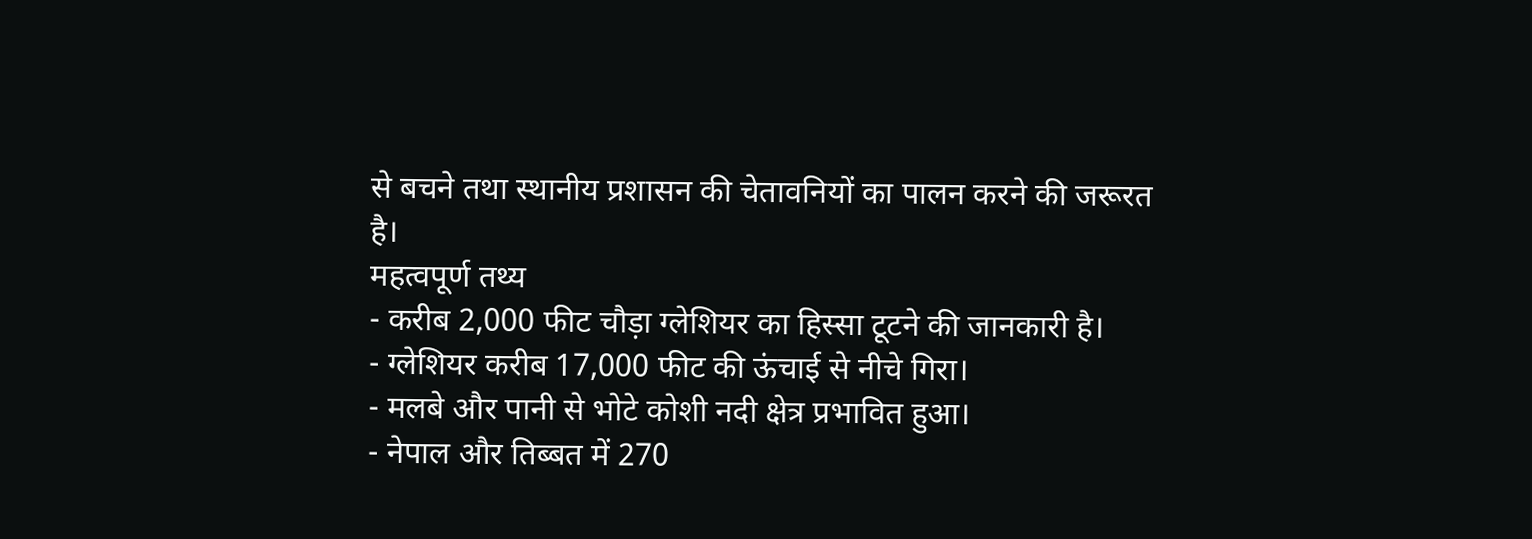से बचने तथा स्थानीय प्रशासन की चेतावनियों का पालन करने की जरूरत है।
महत्वपूर्ण तथ्य
- करीब 2,000 फीट चौड़ा ग्लेशियर का हिस्सा टूटने की जानकारी है।
- ग्लेशियर करीब 17,000 फीट की ऊंचाई से नीचे गिरा।
- मलबे और पानी से भोटे कोशी नदी क्षेत्र प्रभावित हुआ।
- नेपाल और तिब्बत में 270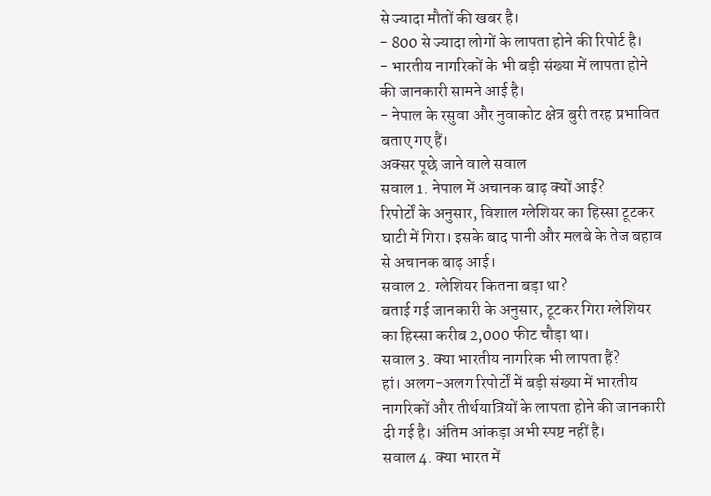से ज्यादा मौतों की खबर है।
- 800 से ज्यादा लोगों के लापता होने की रिपोर्ट है।
- भारतीय नागरिकों के भी बड़ी संख्या में लापता होने की जानकारी सामने आई है।
- नेपाल के रसुवा और नुवाकोट क्षेत्र बुरी तरह प्रभावित बताए गए हैं।
अक्सर पूछे जाने वाले सवाल
सवाल 1. नेपाल में अचानक बाढ़ क्यों आई?
रिपोर्टों के अनुसार, विशाल ग्लेशियर का हिस्सा टूटकर घाटी में गिरा। इसके बाद पानी और मलबे के तेज बहाव से अचानक बाढ़ आई।
सवाल 2. ग्लेशियर कितना बड़ा था?
बताई गई जानकारी के अनुसार, टूटकर गिरा ग्लेशियर का हिस्सा करीब 2,000 फीट चौड़ा था।
सवाल 3. क्या भारतीय नागरिक भी लापता हैं?
हां। अलग-अलग रिपोर्टों में बड़ी संख्या में भारतीय नागरिकों और तीर्थयात्रियों के लापता होने की जानकारी दी गई है। अंतिम आंकड़ा अभी स्पष्ट नहीं है।
सवाल 4. क्या भारत में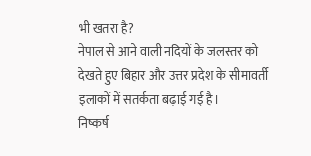भी खतरा है?
नेपाल से आने वाली नदियों के जलस्तर को देखते हुए बिहार और उत्तर प्रदेश के सीमावर्ती इलाकों में सतर्कता बढ़ाई गई है।
निष्कर्ष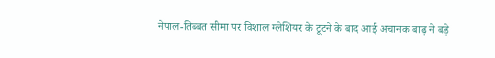नेपाल-तिब्बत सीमा पर विशाल ग्लेशियर के टूटने के बाद आई अचानक बाढ़ ने बड़े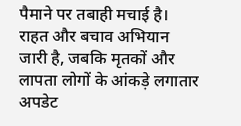पैमाने पर तबाही मचाई है। राहत और बचाव अभियान जारी है, जबकि मृतकों और लापता लोगों के आंकड़े लगातार अपडेट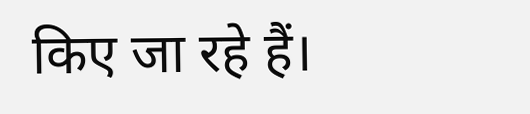किए जा रहे हैं।